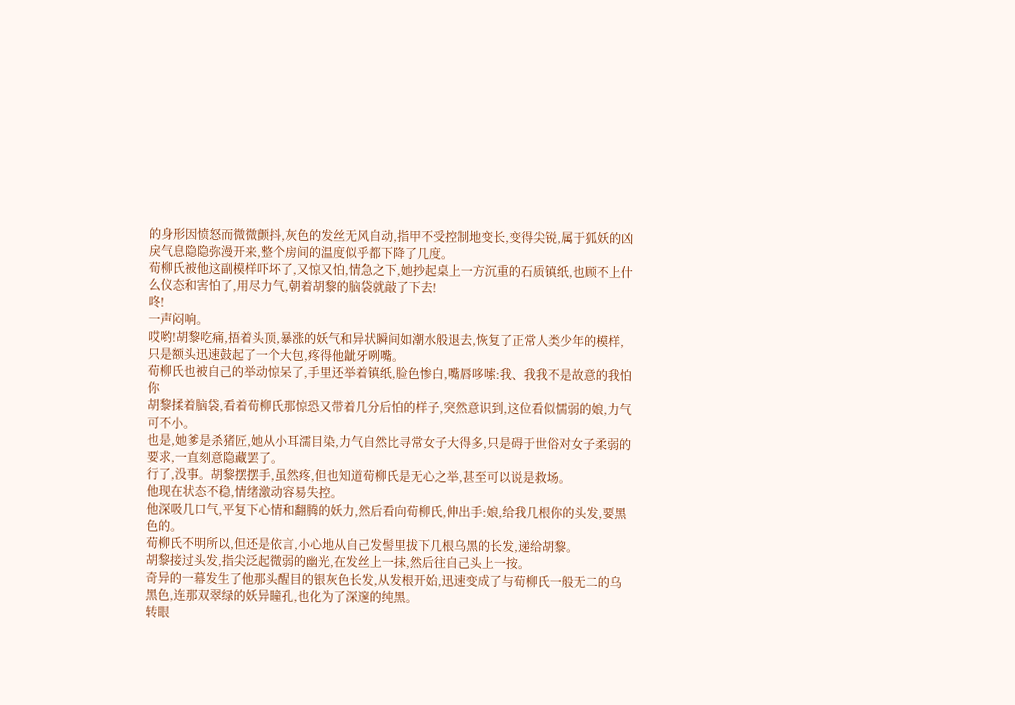的身形因愤怒而微微颤抖,灰色的发丝无风自动,指甲不受控制地变长,变得尖锐,属于狐妖的凶戾气息隐隐弥漫开来,整个房间的温度似乎都下降了几度。
荀柳氏被他这副模样吓坏了,又惊又怕,情急之下,她抄起桌上一方沉重的石质镇纸,也顾不上什么仪态和害怕了,用尽力气,朝着胡黎的脑袋就敲了下去!
咚!
一声闷响。
哎哟!胡黎吃痛,捂着头顶,暴涨的妖气和异状瞬间如潮水般退去,恢复了正常人类少年的模样,只是额头迅速鼓起了一个大包,疼得他龇牙咧嘴。
荀柳氏也被自己的举动惊呆了,手里还举着镇纸,脸色惨白,嘴唇哆嗦:我、我我不是故意的我怕你
胡黎揉着脑袋,看着荀柳氏那惊恐又带着几分后怕的样子,突然意识到,这位看似懦弱的娘,力气可不小。
也是,她爹是杀猪匠,她从小耳濡目染,力气自然比寻常女子大得多,只是碍于世俗对女子柔弱的要求,一直刻意隐藏罢了。
行了,没事。胡黎摆摆手,虽然疼,但也知道荀柳氏是无心之举,甚至可以说是救场。
他现在状态不稳,情绪激动容易失控。
他深吸几口气,平复下心情和翻腾的妖力,然后看向荀柳氏,伸出手:娘,给我几根你的头发,要黑色的。
荀柳氏不明所以,但还是依言,小心地从自己发髻里拔下几根乌黑的长发,递给胡黎。
胡黎接过头发,指尖泛起微弱的幽光,在发丝上一抹,然后往自己头上一按。
奇异的一幕发生了他那头醒目的银灰色长发,从发根开始,迅速变成了与荀柳氏一般无二的乌黑色,连那双翠绿的妖异瞳孔,也化为了深邃的纯黑。
转眼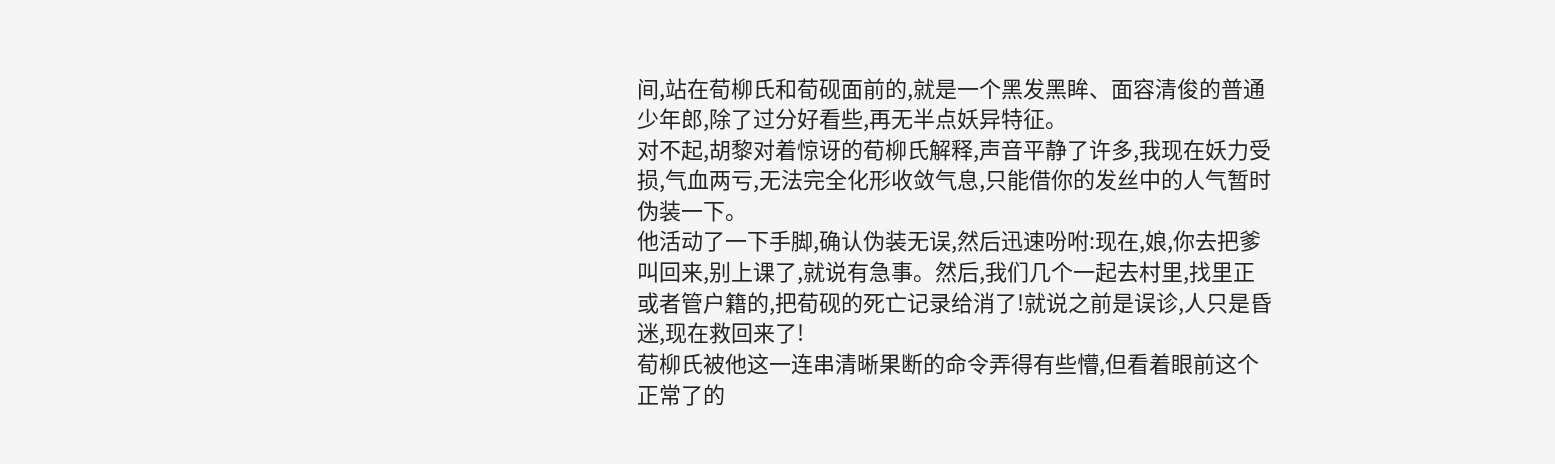间,站在荀柳氏和荀砚面前的,就是一个黑发黑眸、面容清俊的普通少年郎,除了过分好看些,再无半点妖异特征。
对不起,胡黎对着惊讶的荀柳氏解释,声音平静了许多,我现在妖力受损,气血两亏,无法完全化形收敛气息,只能借你的发丝中的人气暂时伪装一下。
他活动了一下手脚,确认伪装无误,然后迅速吩咐:现在,娘,你去把爹叫回来,别上课了,就说有急事。然后,我们几个一起去村里,找里正或者管户籍的,把荀砚的死亡记录给消了!就说之前是误诊,人只是昏迷,现在救回来了!
荀柳氏被他这一连串清晰果断的命令弄得有些懵,但看着眼前这个正常了的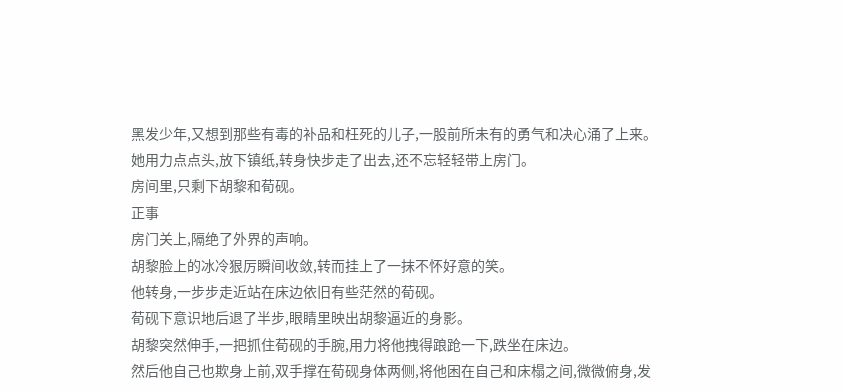黑发少年,又想到那些有毒的补品和枉死的儿子,一股前所未有的勇气和决心涌了上来。
她用力点点头,放下镇纸,转身快步走了出去,还不忘轻轻带上房门。
房间里,只剩下胡黎和荀砚。
正事
房门关上,隔绝了外界的声响。
胡黎脸上的冰冷狠厉瞬间收敛,转而挂上了一抹不怀好意的笑。
他转身,一步步走近站在床边依旧有些茫然的荀砚。
荀砚下意识地后退了半步,眼睛里映出胡黎逼近的身影。
胡黎突然伸手,一把抓住荀砚的手腕,用力将他拽得踉跄一下,跌坐在床边。
然后他自己也欺身上前,双手撑在荀砚身体两侧,将他困在自己和床榻之间,微微俯身,发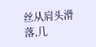丝从肩头滑落,几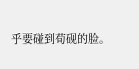乎要碰到荀砚的脸。